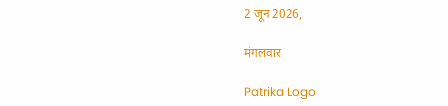2 जून 2026,

मंगलवार

Patrika Logo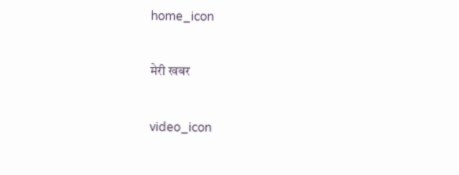home_icon

मेरी खबर

video_icon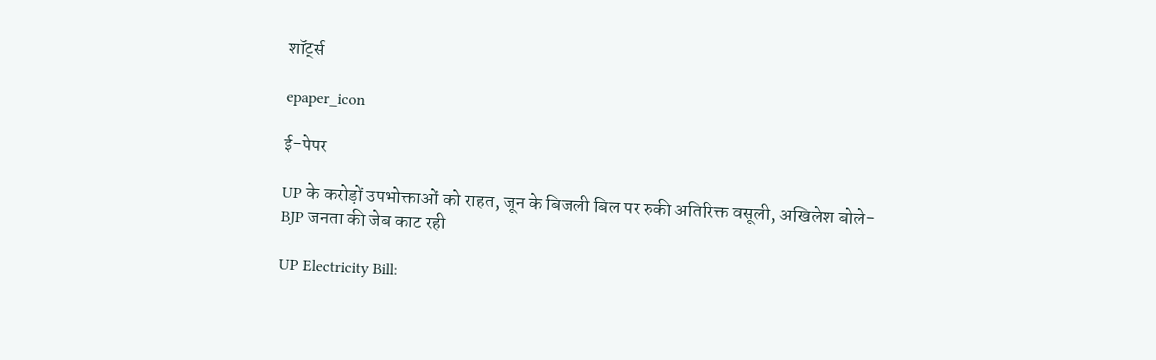शॉर्ट्स

epaper_icon

ई-पेपर

UP के करोड़ों उपभोक्ताओं को राहत, जून के बिजली बिल पर रुकी अतिरिक्त वसूली, अखिलेश बोले-BJP जनता की जेब काट रही

UP Electricity Bill: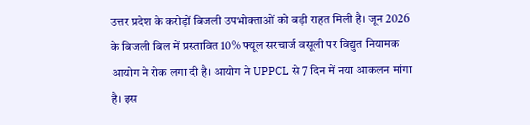उत्तर प्रदेश के करोड़ों बिजली उपभोक्ताओं को बड़ी राहत मिली है। जून 2026 के बिजली बिल में प्रस्तावित 10% फ्यूल सरचार्ज वसूली पर विद्युत नियामक आयोग ने रोक लगा दी है। आयोग ने UPPCL से 7 दिन में नया आकलन मांगा है। इस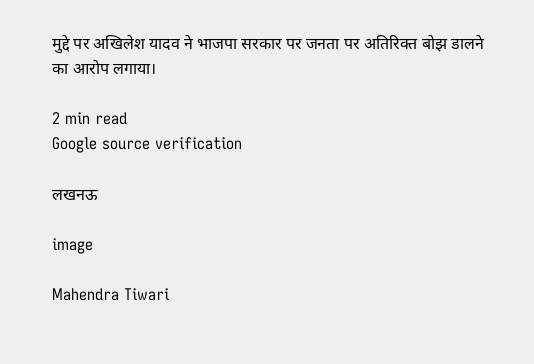मुद्दे पर अखिलेश यादव ने भाजपा सरकार पर जनता पर अतिरिक्त बोझ डालने का आरोप लगाया।

2 min read
Google source verification

लखनऊ

image

Mahendra Tiwari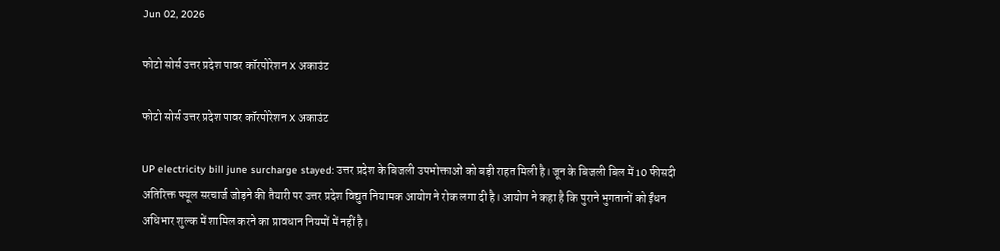Jun 02, 2026

फोटो सोर्स उत्तर प्रदेश पावर कॉरपोरेशन X अकाउंट

फोटो सोर्स उत्तर प्रदेश पावर कॉरपोरेशन X अकाउंट

UP electricity bill june surcharge stayed: उत्तर प्रदेश के बिजली उपभोक्ताओं को बड़ी राहत मिली है। जून के बिजली बिल में 10 फीसदी अतिरिक्त फ्यूल सरचार्ज जोड़ने की तैयारी पर उत्तर प्रदेश विद्युत नियामक आयोग ने रोक लगा दी है। आयोग ने कहा है कि पुराने भुगतानों को ईंधन अधिभार शुल्क में शामिल करने का प्रावधान नियमों में नहीं है।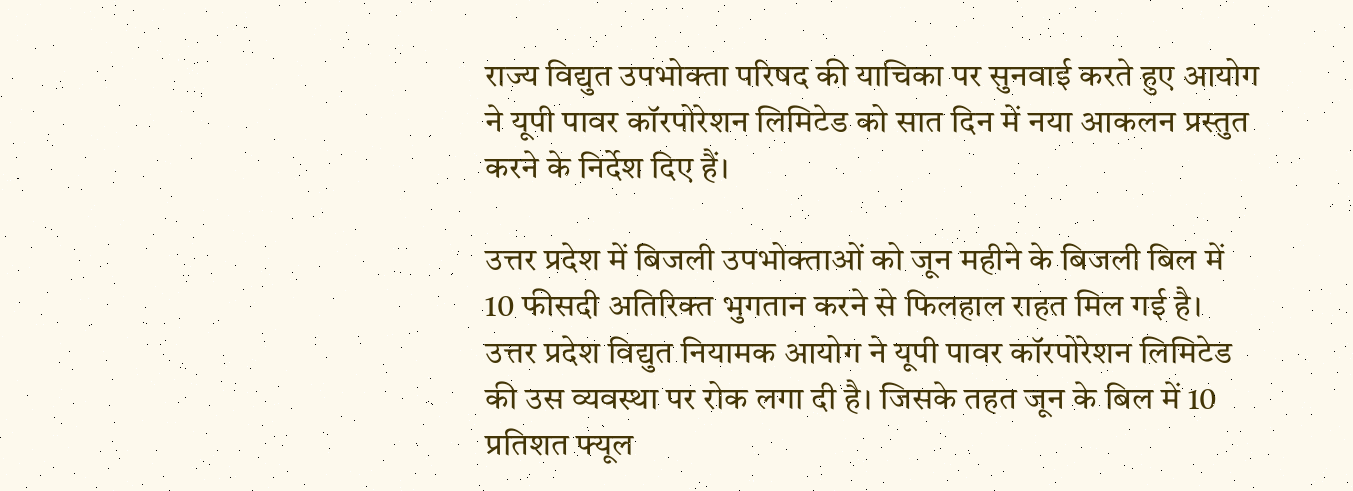राज्य विद्युत उपभोक्ता परिषद की याचिका पर सुनवाई करते हुए आयोग ने यूपी पावर कॉरपोरेशन लिमिटेड को सात दिन में नया आकलन प्रस्तुत करने के निर्देश दिए हैं।

उत्तर प्रदेश में बिजली उपभोक्ताओं को जून महीने के बिजली बिल में 10 फीसदी अतिरिक्त भुगतान करने से फिलहाल राहत मिल गई है। उत्तर प्रदेश विद्युत नियामक आयोग ने यूपी पावर कॉरपोरेशन लिमिटेड की उस व्यवस्था पर रोक लगा दी है। जिसके तहत जून के बिल में 10 प्रतिशत फ्यूल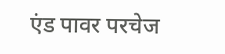एंड पावर परचेज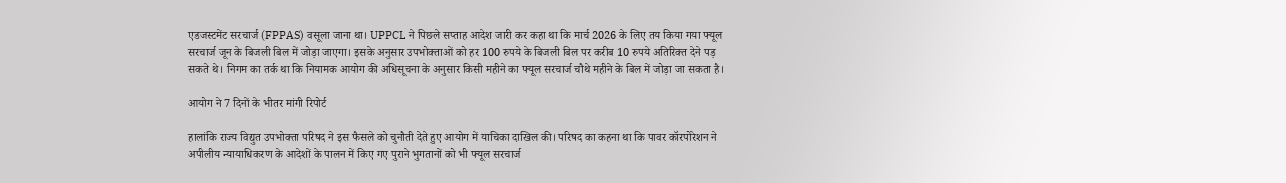एडजस्टमेंट सरचार्ज (FPPAS) वसूला जाना था। UPPCL ने पिछले सप्ताह आदेश जारी कर कहा था कि मार्च 2026 के लिए तय किया गया फ्यूल सरचार्ज जून के बिजली बिल में जोड़ा जाएगा। इसके अनुसार उपभोक्ताओं को हर 100 रुपये के बिजली बिल पर करीब 10 रुपये अतिरिक्त देने पड़ सकते थे। निगम का तर्क था कि नियामक आयोग की अधिसूचना के अनुसार किसी महीने का फ्यूल सरचार्ज चौथे महीने के बिल में जोड़ा जा सकता है।

आयोग ने 7 दिनों के भीतर मांगी रिपोर्ट

हालांकि राज्य विद्युत उपभोक्ता परिषद ने इस फैसले को चुनौती देते हुए आयोग में याचिका दाखिल की। परिषद का कहना था कि पावर कॉरपोरेशन ने अपीलीय न्यायाधिकरण के आदेशों के पालन में किए गए पुराने भुगतानों को भी फ्यूल सरचार्ज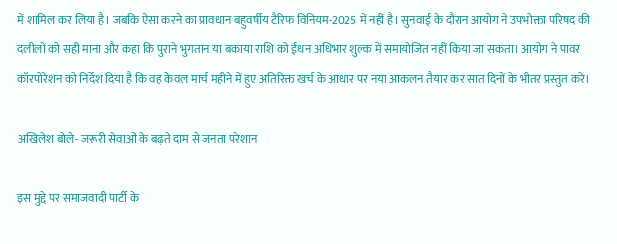में शामिल कर लिया है। जबकि ऐसा करने का प्रावधान बहुवर्षीय टैरिफ विनियम-2025 में नहीं है। सुनवाई के दौरान आयोग ने उपभोक्ता परिषद की दलीलों को सही माना और कहा कि पुराने भुगतान या बकाया राशि को ईंधन अधिभार शुल्क में समायोजित नहीं किया जा सकता। आयोग ने पावर कॉरपोरेशन को निर्देश दिया है कि वह केवल मार्च महीने में हुए अतिरिक्त खर्च के आधार पर नया आकलन तैयार कर सात दिनों के भीतर प्रस्तुत करे।

अखिलेश बोले- जरूरी सेवाओं के बढ़ते दाम से जनता परेशान

इस मुद्दे पर समाजवादी पार्टी के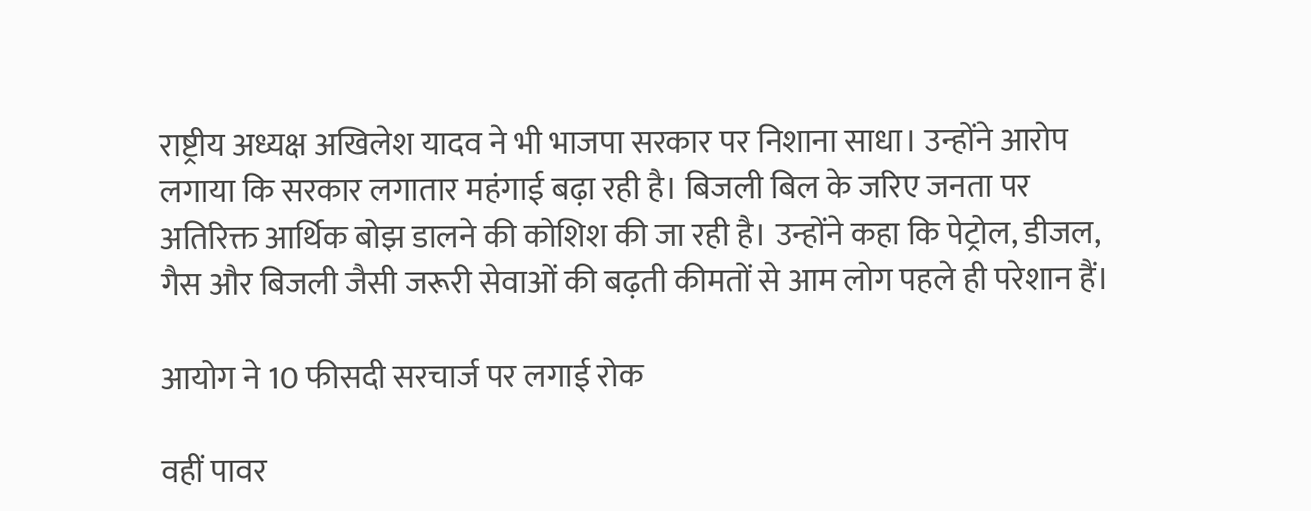राष्ट्रीय अध्यक्ष अखिलेश यादव ने भी भाजपा सरकार पर निशाना साधा। उन्होंने आरोप लगाया कि सरकार लगातार महंगाई बढ़ा रही है। बिजली बिल के जरिए जनता पर अतिरिक्त आर्थिक बोझ डालने की कोशिश की जा रही है। उन्होंने कहा कि पेट्रोल, डीजल, गैस और बिजली जैसी जरूरी सेवाओं की बढ़ती कीमतों से आम लोग पहले ही परेशान हैं।

आयोग ने 10 फीसदी सरचार्ज पर लगाई रोक

वहीं पावर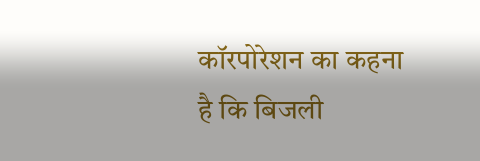कॉरपोरेशन का कहना है कि बिजली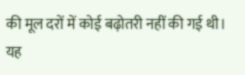की मूल दरों में कोई बढ़ोतरी नहीं की गई थी। यह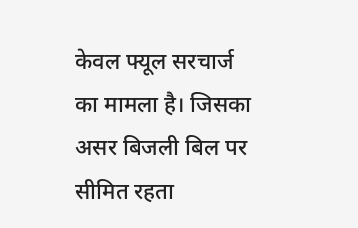केवल फ्यूल सरचार्ज का मामला है। जिसका असर बिजली बिल पर सीमित रहता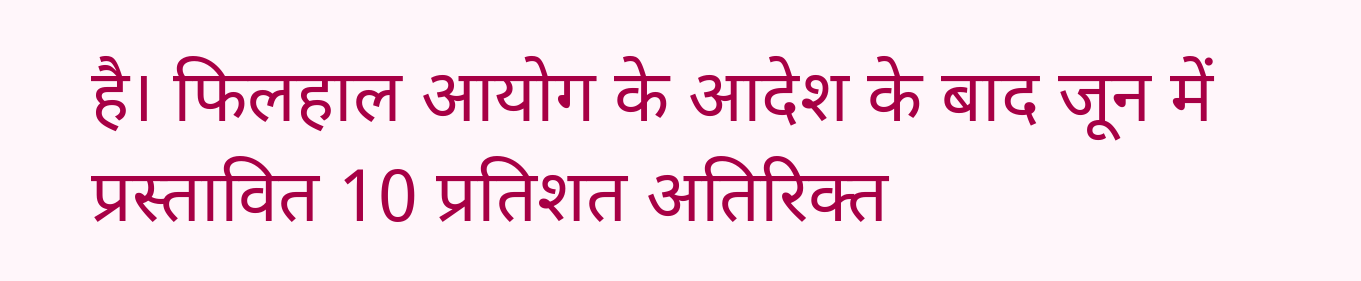है। फिलहाल आयोग के आदेश के बाद जून में प्रस्तावित 10 प्रतिशत अतिरिक्त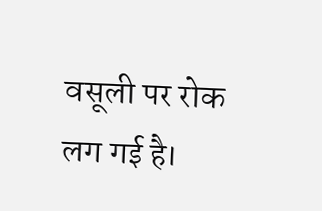वसूली पर रोक लग गई है।